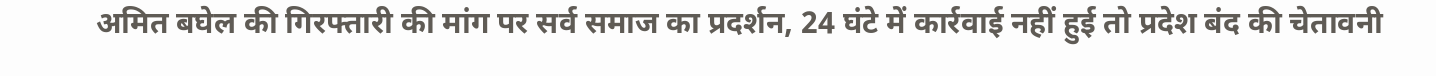अमित बघेल की गिरफ्तारी की मांग पर सर्व समाज का प्रदर्शन, 24 घंटे में कार्रवाई नहीं हुई तो प्रदेश बंद की चेतावनी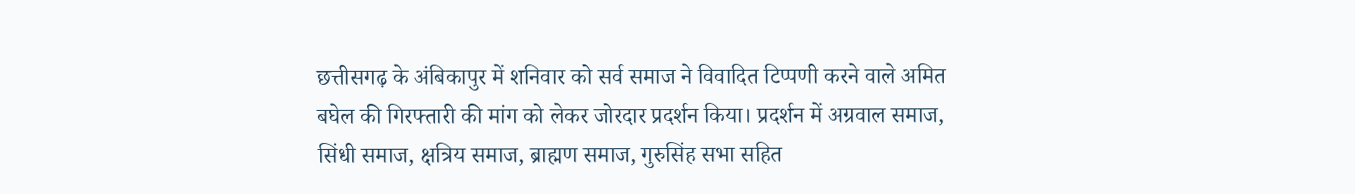छत्तीसगढ़ के अंबिकापुर में शनिवार को सर्व समाज ने विवादित टिप्पणी करने वाले अमित बघेल की गिरफ्तारी की मांग को लेकर जोरदार प्रदर्शन किया। प्रदर्शन में अग्रवाल समाज, सिंधी समाज, क्षत्रिय समाज, ब्राह्मण समाज, गुरुसिंह सभा सहित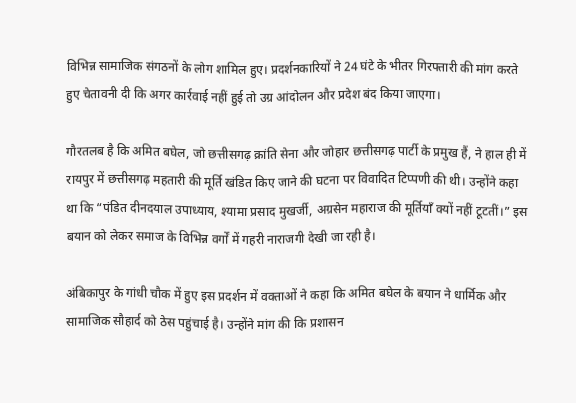विभिन्न सामाजिक संगठनों के लोग शामिल हुए। प्रदर्शनकारियों ने 24 घंटे के भीतर गिरफ्तारी की मांग करते हुए चेतावनी दी कि अगर कार्रवाई नहीं हुई तो उग्र आंदोलन और प्रदेश बंद किया जाएगा।

गौरतलब है कि अमित बघेल, जो छत्तीसगढ़ क्रांति सेना और जोहार छत्तीसगढ़ पार्टी के प्रमुख हैं, ने हाल ही में रायपुर में छत्तीसगढ़ महतारी की मूर्ति खंडित किए जाने की घटना पर विवादित टिप्पणी की थी। उन्होंने कहा था कि “पंडित दीनदयाल उपाध्याय, श्यामा प्रसाद मुखर्जी, अग्रसेन महाराज की मूर्तियाँ क्यों नहीं टूटतीं।” इस बयान को लेकर समाज के विभिन्न वर्गों में गहरी नाराजगी देखी जा रही है।

अंबिकापुर के गांधी चौक में हुए इस प्रदर्शन में वक्ताओं ने कहा कि अमित बघेल के बयान ने धार्मिक और सामाजिक सौहार्द को ठेस पहुंचाई है। उन्होंने मांग की कि प्रशासन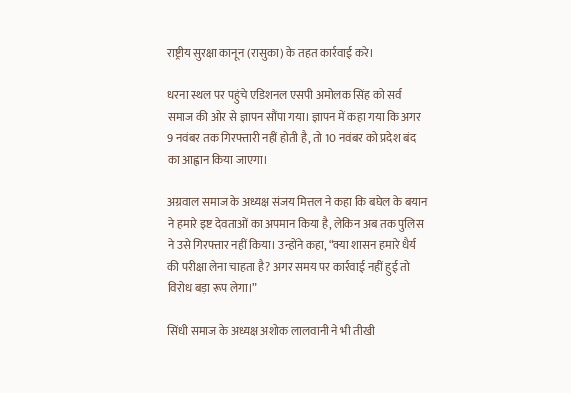राष्ट्रीय सुरक्षा कानून (रासुका) के तहत कार्रवाई करे।

धरना स्थल पर पहुंचे एडिशनल एसपी अमोलक सिंह को सर्व समाज की ओर से ज्ञापन सौंपा गया। ज्ञापन में कहा गया कि अगर 9 नवंबर तक गिरफ्तारी नहीं होती है, तो 10 नवंबर को प्रदेश बंद का आह्वान किया जाएगा।

अग्रवाल समाज के अध्यक्ष संजय मित्तल ने कहा कि बघेल के बयान ने हमारे इष्ट देवताओं का अपमान किया है, लेकिन अब तक पुलिस ने उसे गिरफ्तार नहीं किया। उन्होंने कहा, “क्या शासन हमारे धैर्य की परीक्षा लेना चाहता है? अगर समय पर कार्रवाई नहीं हुई तो विरोध बड़ा रूप लेगा।”

सिंधी समाज के अध्यक्ष अशोक लालवानी ने भी तीखी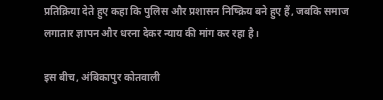प्रतिक्रिया देते हुए कहा कि पुलिस और प्रशासन निष्क्रिय बने हुए हैं, जबकि समाज लगातार ज्ञापन और धरना देकर न्याय की मांग कर रहा है।

इस बीच, अंबिकापुर कोतवाली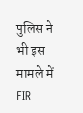पुलिस ने भी इस मामले में FIR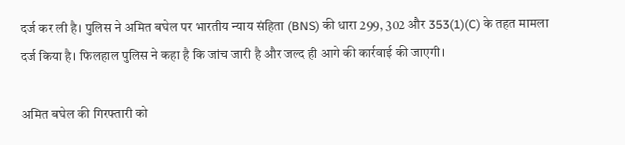दर्ज कर ली है। पुलिस ने अमित बघेल पर भारतीय न्याय संहिता (BNS) की धारा 299, 302 और 353(1)(C) के तहत मामला दर्ज किया है। फिलहाल पुलिस ने कहा है कि जांच जारी है और जल्द ही आगे की कार्रवाई की जाएगी।

अमित बघेल की गिरफ्तारी को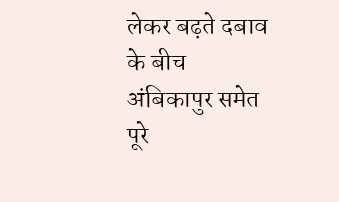लेकर बढ़ते दबाव के बीच अंबिकापुर समेत पूरे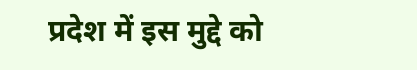प्रदेश में इस मुद्दे को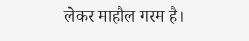लेकर माहौल गरम है।